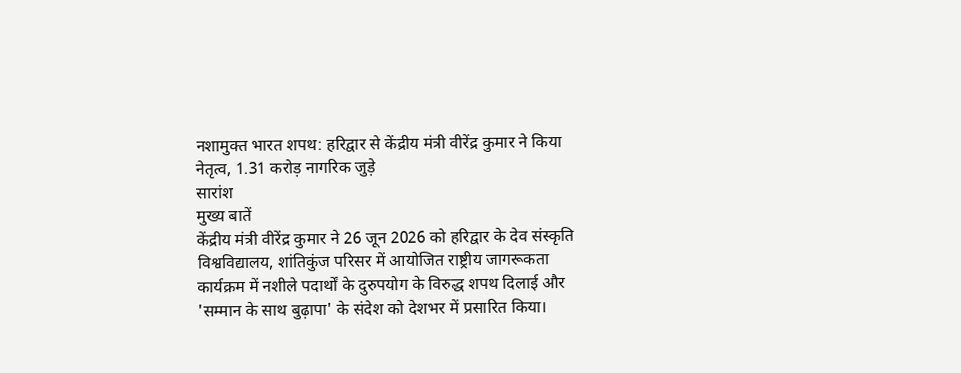नशामुक्त भारत शपथ: हरिद्वार से केंद्रीय मंत्री वीरेंद्र कुमार ने किया नेतृत्व, 1.31 करोड़ नागरिक जुड़े
सारांश
मुख्य बातें
केंद्रीय मंत्री वीरेंद्र कुमार ने 26 जून 2026 को हरिद्वार के देव संस्कृति विश्वविद्यालय, शांतिकुंज परिसर में आयोजित राष्ट्रीय जागरूकता कार्यक्रम में नशीले पदार्थों के दुरुपयोग के विरुद्ध शपथ दिलाई और 'सम्मान के साथ बुढ़ापा' के संदेश को देशभर में प्रसारित किया।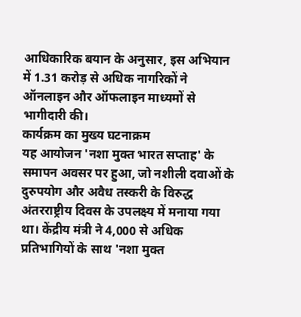आधिकारिक बयान के अनुसार, इस अभियान में 1.31 करोड़ से अधिक नागरिकों ने ऑनलाइन और ऑफलाइन माध्यमों से भागीदारी की।
कार्यक्रम का मुख्य घटनाक्रम
यह आयोजन 'नशा मुक्त भारत सप्ताह' के समापन अवसर पर हुआ, जो नशीली दवाओं के दुरुपयोग और अवैध तस्करी के विरुद्ध अंतरराष्ट्रीय दिवस के उपलक्ष्य में मनाया गया था। केंद्रीय मंत्री ने 4,000 से अधिक प्रतिभागियों के साथ 'नशा मुक्त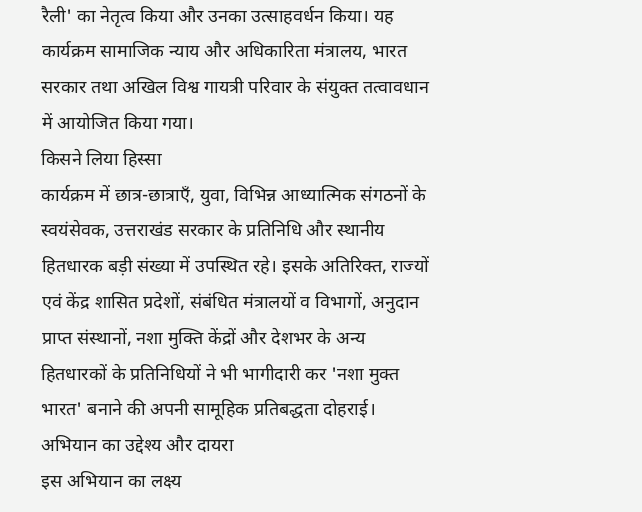रैली' का नेतृत्व किया और उनका उत्साहवर्धन किया। यह कार्यक्रम सामाजिक न्याय और अधिकारिता मंत्रालय, भारत सरकार तथा अखिल विश्व गायत्री परिवार के संयुक्त तत्वावधान में आयोजित किया गया।
किसने लिया हिस्सा
कार्यक्रम में छात्र-छात्राएँ, युवा, विभिन्न आध्यात्मिक संगठनों के स्वयंसेवक, उत्तराखंड सरकार के प्रतिनिधि और स्थानीय हितधारक बड़ी संख्या में उपस्थित रहे। इसके अतिरिक्त, राज्यों एवं केंद्र शासित प्रदेशों, संबंधित मंत्रालयों व विभागों, अनुदान प्राप्त संस्थानों, नशा मुक्ति केंद्रों और देशभर के अन्य हितधारकों के प्रतिनिधियों ने भी भागीदारी कर 'नशा मुक्त भारत' बनाने की अपनी सामूहिक प्रतिबद्धता दोहराई।
अभियान का उद्देश्य और दायरा
इस अभियान का लक्ष्य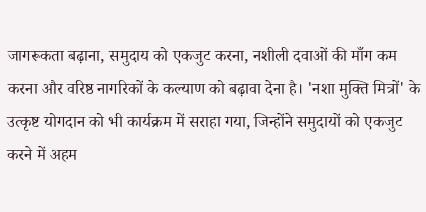जागरूकता बढ़ाना, समुदाय को एकजुट करना, नशीली दवाओं की माँग कम करना और वरिष्ठ नागरिकों के कल्याण को बढ़ावा देना है। 'नशा मुक्ति मित्रों' के उत्कृष्ट योगदान को भी कार्यक्रम में सराहा गया, जिन्होंने समुदायों को एकजुट करने में अहम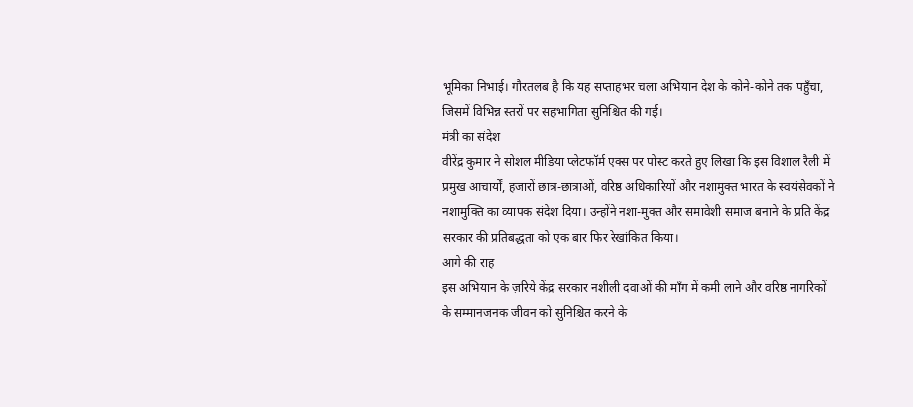भूमिका निभाई। गौरतलब है कि यह सप्ताहभर चला अभियान देश के कोने-कोने तक पहुँचा, जिसमें विभिन्न स्तरों पर सहभागिता सुनिश्चित की गई।
मंत्री का संदेश
वीरेंद्र कुमार ने सोशल मीडिया प्लेटफॉर्म एक्स पर पोस्ट करते हुए लिखा कि इस विशाल रैली में प्रमुख आचार्यों, हजारों छात्र-छात्राओं, वरिष्ठ अधिकारियों और नशामुक्त भारत के स्वयंसेवकों ने नशामुक्ति का व्यापक संदेश दिया। उन्होंने नशा-मुक्त और समावेशी समाज बनाने के प्रति केंद्र सरकार की प्रतिबद्धता को एक बार फिर रेखांकित किया।
आगे की राह
इस अभियान के ज़रिये केंद्र सरकार नशीली दवाओं की माँग में कमी लाने और वरिष्ठ नागरिकों के सम्मानजनक जीवन को सुनिश्चित करने के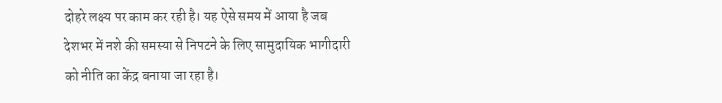दोहरे लक्ष्य पर काम कर रही है। यह ऐसे समय में आया है जब देशभर में नशे की समस्या से निपटने के लिए सामुदायिक भागीदारी को नीति का केंद्र बनाया जा रहा है।